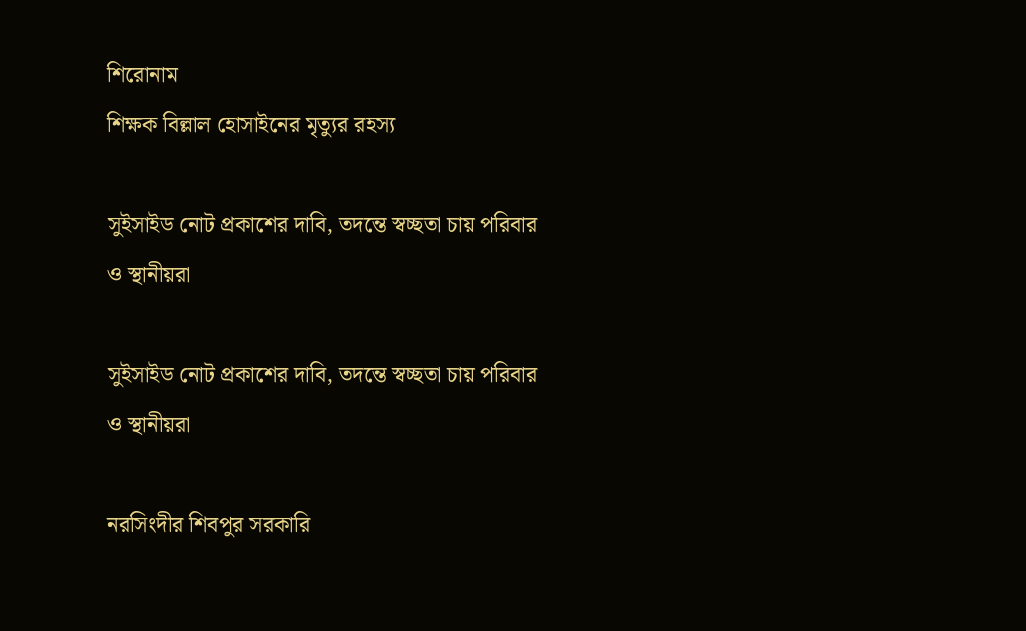শিরোনাম
শিক্ষক বিল্লাল হোসাইনের মৃত্যুর রহস্য

সুইসাইড নোট প্রকাশের দাবি, তদন্তে স্বচ্ছতা চায় পরিবার ও স্থানীয়রা

সুইসাইড নোট প্রকাশের দাবি, তদন্তে স্বচ্ছতা চায় পরিবার ও স্থানীয়রা

নরসিংদীর শিবপুর সরকারি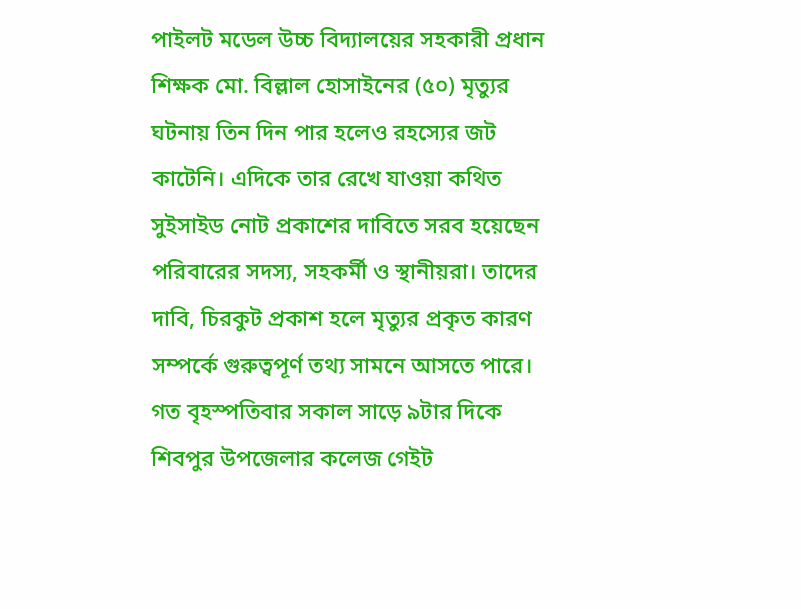পাইলট মডেল উচ্চ বিদ্যালয়ের সহকারী প্রধান শিক্ষক মো. বিল্লাল হোসাইনের (৫০) মৃত্যুর ঘটনায় তিন দিন পার হলেও রহস্যের জট কাটেনি। এদিকে তার রেখে যাওয়া কথিত সুইসাইড নোট প্রকাশের দাবিতে সরব হয়েছেন পরিবারের সদস্য, সহকর্মী ও স্থানীয়রা। তাদের দাবি, চিরকুট প্রকাশ হলে মৃত্যুর প্রকৃত কারণ সম্পর্কে গুরুত্বপূর্ণ তথ্য সামনে আসতে পারে।
গত বৃহস্পতিবার সকাল সাড়ে ৯টার দিকে শিবপুর উপজেলার কলেজ গেইট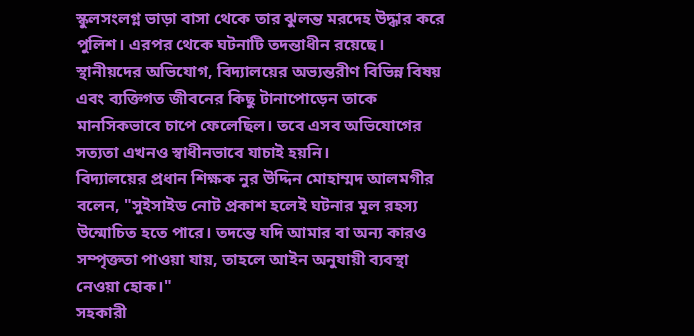স্কুলসংলগ্ন ভাড়া বাসা থেকে তার ঝুলন্ত মরদেহ উদ্ধার করে পুলিশ। এরপর থেকে ঘটনাটি তদন্তাধীন রয়েছে।
স্থানীয়দের অভিযোগ, বিদ্যালয়ের অভ্যন্তরীণ বিভিন্ন বিষয় এবং ব্যক্তিগত জীবনের কিছু টানাপোড়েন তাকে মানসিকভাবে চাপে ফেলেছিল। তবে এসব অভিযোগের সত্যতা এখনও স্বাধীনভাবে যাচাই হয়নি।
বিদ্যালয়ের প্রধান শিক্ষক নুর উদ্দিন মোহাম্মদ আলমগীর বলেন, "সুইসাইড নোট প্রকাশ হলেই ঘটনার মূল রহস্য উন্মোচিত হতে পারে। তদন্তে যদি আমার বা অন্য কারও সম্পৃক্ততা পাওয়া যায়, তাহলে আইন অনুযায়ী ব্যবস্থা নেওয়া হোক।"
সহকারী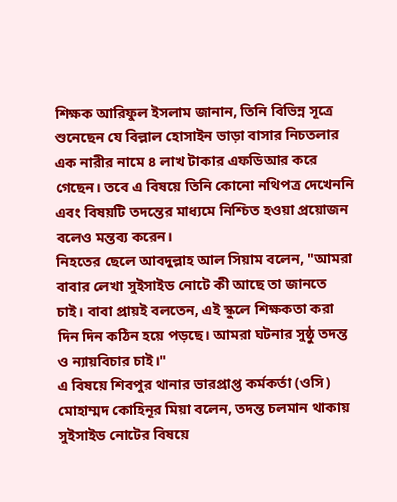শিক্ষক আরিফুল ইসলাম জানান, তিনি বিভিন্ন সূত্রে শুনেছেন যে বিল্লাল হোসাইন ভাড়া বাসার নিচতলার এক নারীর নামে ৪ লাখ টাকার এফডিআর করে গেছেন। তবে এ বিষয়ে তিনি কোনো নথিপত্র দেখেননি এবং বিষয়টি তদন্তের মাধ্যমে নিশ্চিত হওয়া প্রয়োজন বলেও মন্তব্য করেন।
নিহতের ছেলে আবদুল্লাহ আল সিয়াম বলেন, "আমরা বাবার লেখা সুইসাইড নোটে কী আছে তা জানতে চাই। বাবা প্রায়ই বলতেন, এই স্কুলে শিক্ষকতা করা দিন দিন কঠিন হয়ে পড়ছে। আমরা ঘটনার সুষ্ঠু তদন্ত ও ন্যায়বিচার চাই।"
এ বিষয়ে শিবপুর থানার ভারপ্রাপ্ত কর্মকর্তা (ওসি) মোহাম্মদ কোহিনূর মিয়া বলেন, তদন্ত চলমান থাকায় সুইসাইড নোটের বিষয়ে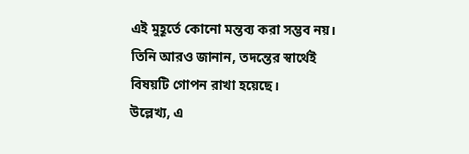এই মুহূর্তে কোনো মন্তব্য করা সম্ভব নয়। তিনি আরও জানান, তদন্তের স্বার্থেই বিষয়টি গোপন রাখা হয়েছে।
উল্লেখ্য, এ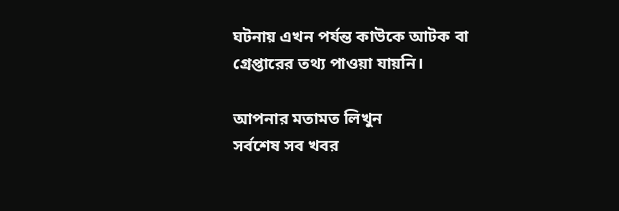ঘটনায় এখন পর্যন্ত কাউকে আটক বা গ্রেপ্তারের তথ্য পাওয়া যায়নি।

আপনার মতামত লিখুন
সর্বশেষ সব খবর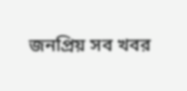জনপ্রিয় সব খবর